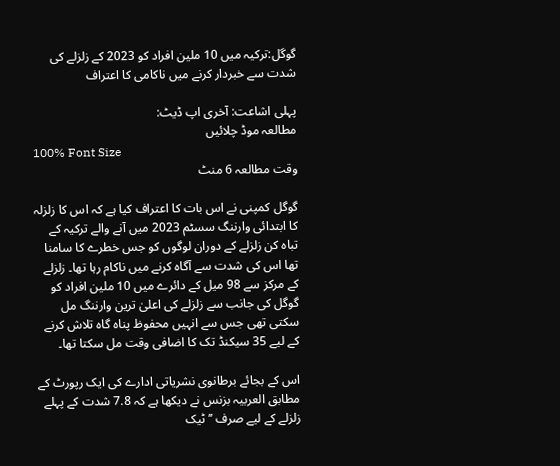گوگل:ترکیہ میں 10 ملین افراد کو 2023 کے زلزلے کی شدت سے خبردار کرنے میں ناکامی کا اعتراف

پہلی اشاعت: آخری اپ ڈیٹ:
مطالعہ موڈ چلائیں
100% Font Size
وقت مطالعہ 6 منٹ

گوگل کمپنی نے اس بات کا اعتراف کیا ہے کہ اس کا زلزلہ کا ابتدائی وارننگ سسٹم 2023 میں آنے والے ترکیہ کے تباہ کن زلزلے کے دوران لوگوں کو جس خطرے کا سامنا تھا اس کی شدت سے آگاہ کرنے میں ناکام رہا تھا۔ زلزلے کے مرکز سے 98 میل کے دائرے میں 10 ملین افراد کو گوگل کی جانب سے زلزلے کی اعلیٰ ترین وارننگ مل سکتی تھی جس سے انہیں محفوظ پناہ گاہ تلاش کرنے کے لیے 35 سیکنڈ تک کا اضافی وقت مل سکتا تھا۔

اس کے بجائے برطانوی نشریاتی ادارے کی ایک رپورٹ کے مطابق العربیہ بزنس نے دیکھا ہے کہ 7.8 شدت کے پہلے زلزلے کے لیے صرف ’’ ٹیک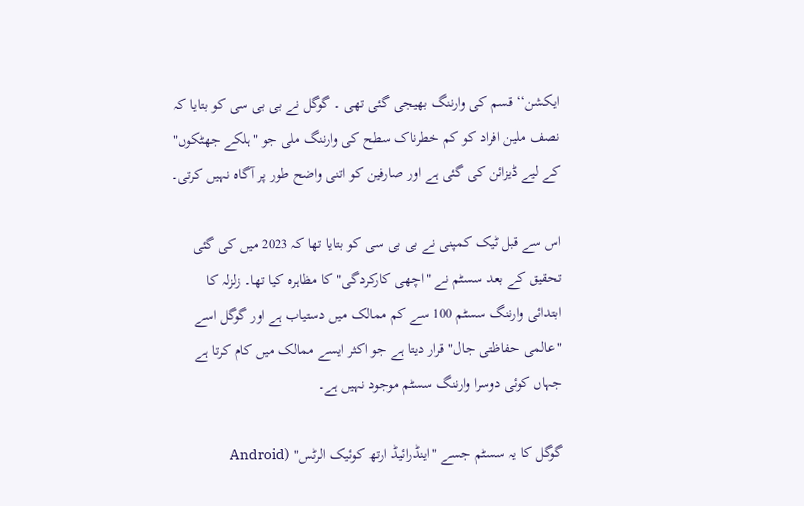ایکشن‘‘ قسم کی وارننگ بھیجی گئی تھی ۔ گوگل نے بی بی سی کو بتایا کہ نصف ملین افراد کو کم خطرناک سطح کی وارننگ ملی جو "ہلکے جھٹکوں" کے لیے ڈیزائن کی گئی ہے اور صارفین کو اتنی واضح طور پر آگاہ نہیں کرتی۔

اس سے قبل ٹیک کمپنی نے بی بی سی کو بتایا تھا کہ 2023 میں کی گئی تحقیق کے بعد سسٹم نے "اچھی کارکردگی" کا مظاہرہ کیا تھا۔ زلزلہ کا ابتدائی وارننگ سسٹم 100 سے کم ممالک میں دستیاب ہے اور گوگل اسے "عالمی حفاظتی جال" قرار دیتا ہے جو اکثر ایسے ممالک میں کام کرتا ہے جہاں کوئی دوسرا وارننگ سسٹم موجود نہیں ہے۔

گوگل کا یہ سسٹم جسے "اینڈرائیڈ ارتھ کوئیک الرٹس" (Android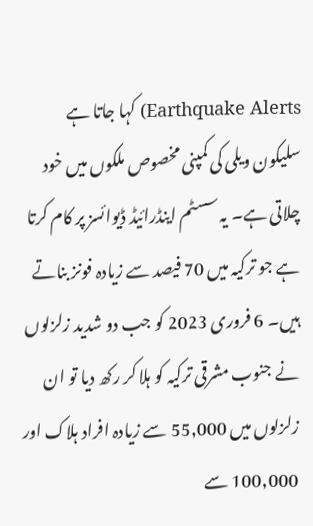Earthquake Alerts) کہا جاتا ہے سلیکون ویلی کی کمپنی مخصوص ملکوں میں خود چلاتی ہے۔ یہ سسٹم اینڈرائیڈ ڈیوائسز پر کام کرتا ہے جو ترکیہ میں 70 فیصد سے زیادہ فونز بناتے ہیں۔ 6 فروری 2023 کو جب دو شدید زلزلوں نے جنوب مشرقی ترکیہ کو ہلا کر رکھ دیا تو ان زلزلوں میں 55,000 سے زیادہ افراد ہلاک اور 100,000 سے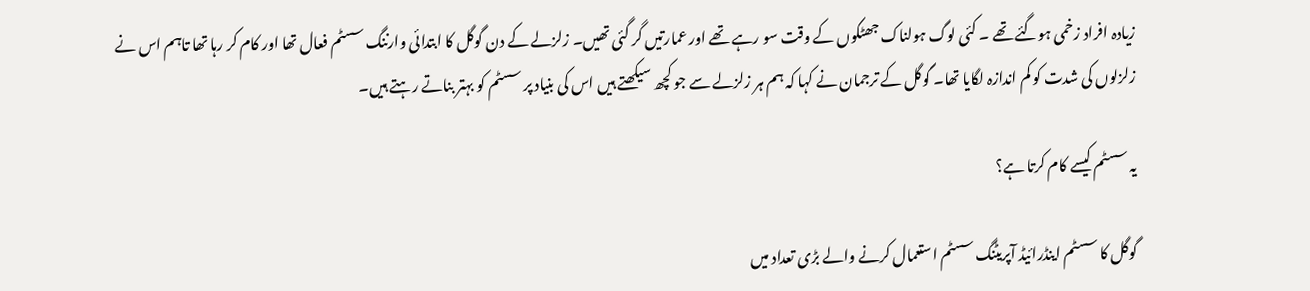زیادہ افراد زخمی ہوگئے تھے ۔ کئی لوگ ہولناک جھٹکوں کے وقت سو رہے تھے اور عمارتیں گر گئی تھیں۔ زلزلے کے دن گوگل کا ابتدائی وارننگ سسٹم فعال تھا اور کام کر رہا تھا تاہم اس نے زلزلوں کی شدت کو کم اندازہ لگایا تھا۔ گوگل کے ترجمان نے کہا کہ ہم ہر زلزلے سے جو کچھ سیکھتے ہیں اس کی بنیاد پر سسٹم کو بہتر بناتے رہتے ہیں۔

یہ سسٹم کیسے کام کرتا ہے؟

گوگل کا سسٹم اینڈرائیڈ آپریٹنگ سسٹم استعمال کرنے والے بڑی تعداد میں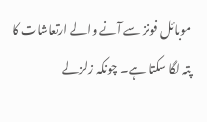موبائل فونز سے آنے والے ارتعاشات کا پتہ لگا سکتا ہے۔ چونکہ زلزلے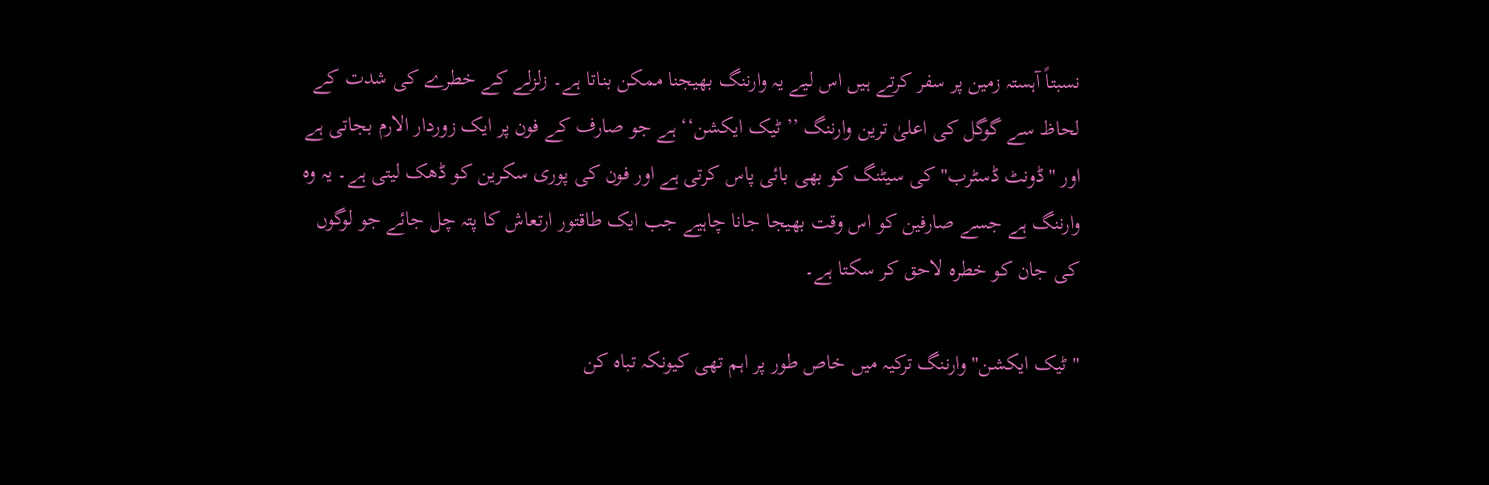نسبتاً آہستہ زمین پر سفر کرتے ہیں اس لیے یہ وارننگ بھیجنا ممکن بناتا ہے۔ زلزلے کے خطرے کی شدت کے لحاظ سے گوگل کی اعلیٰ ترین وارننگ ’’ ٹیک ایکشن‘‘ ہے جو صارف کے فون پر ایک زوردار الارم بجاتی ہے اور "ڈونٹ ڈسٹرب" کی سیٹنگ کو بھی بائی پاس کرتی ہے اور فون کی پوری سکرین کو ڈھک لیتی ہے۔ یہ وہ وارننگ ہے جسے صارفین کو اس وقت بھیجا جانا چاہیے جب ایک طاقتور ارتعاش کا پتہ چل جائے جو لوگوں کی جان کو خطرہ لاحق کر سکتا ہے۔

" ٹیک ایکشن" وارننگ ترکیہ میں خاص طور پر اہم تھی کیونکہ تباہ کن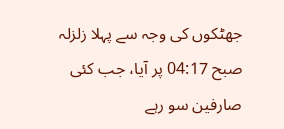جھٹکوں کی وجہ سے پہلا زلزلہ صبح 04:17 پر آیا، جب کئی صارفین سو رہے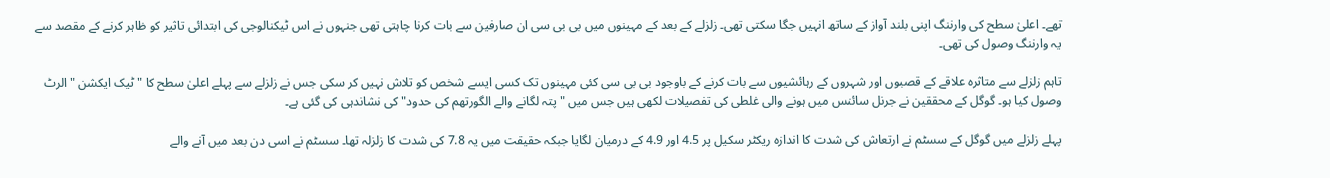تھے۔ اعلیٰ سطح کی وارننگ اپنی بلند آواز کے ساتھ انہیں جگا سکتی تھی۔ زلزلے کے بعد کے مہینوں میں بی بی سی ان صارفین سے بات کرنا چاہتی تھی جنہوں نے اس ٹیکنالوجی کی ابتدائی تاثیر کو ظاہر کرنے کے مقصد سے یہ وارننگ وصول کی تھی۔

تاہم زلزلے سے متاثرہ علاقے کے قصبوں اور شہروں کے رہائشیوں سے بات کرنے کے باوجود بی بی سی کئی مہینوں تک کسی ایسے شخص کو تلاش نہیں کر سکی جس نے زلزلے سے پہلے اعلیٰ سطح کا " ٹیک ایکشن " الرٹ وصول کیا ہو۔ گوگل کے محققین نے جرنل سائنس میں ہونے والی غلطی کی تفصیلات لکھی ہیں جس میں "پتہ لگانے والے الگورتھم کی حدود" کی نشاندہی کی گئی ہے۔

پہلے زلزلے میں گوگل کے سسٹم نے ارتعاش کی شدت کا اندازہ ریکٹر سکیل پر 4.5 اور 4.9 کے درمیان لگایا جبکہ حقیقت میں یہ 7.8 کی شدت کا زلزلہ تھا۔ سسٹم نے اسی دن بعد میں آنے والے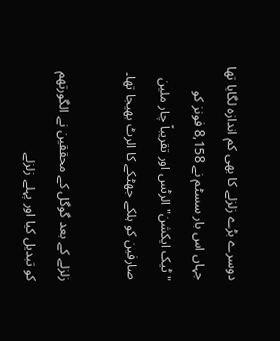دوسرے بڑے زلزلے کا بھی کم اندازہ لگایا تھا جہاں اس بار سسٹم نے 8,158 فونز کو "ٹیک ایکشن" الرٹس اور تقریباً چار ملین صارفین کو ہلکے جھٹکے کا الرٹ بھیجا تھا۔

زلزلے کے بعد گوگل کے محققین نے الگورتھم کو تبدیل کیا اور پہلے زلزلے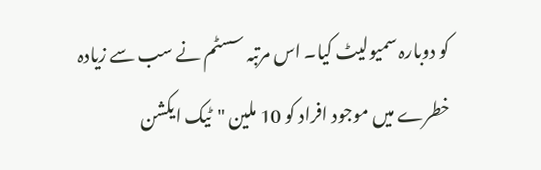کو دوبارہ سمیولیٹ کیا۔ اس مرتبہ سسٹم نے سب سے زیادہ خطرے میں موجود افراد کو 10 ملین "ٹیک ایکشن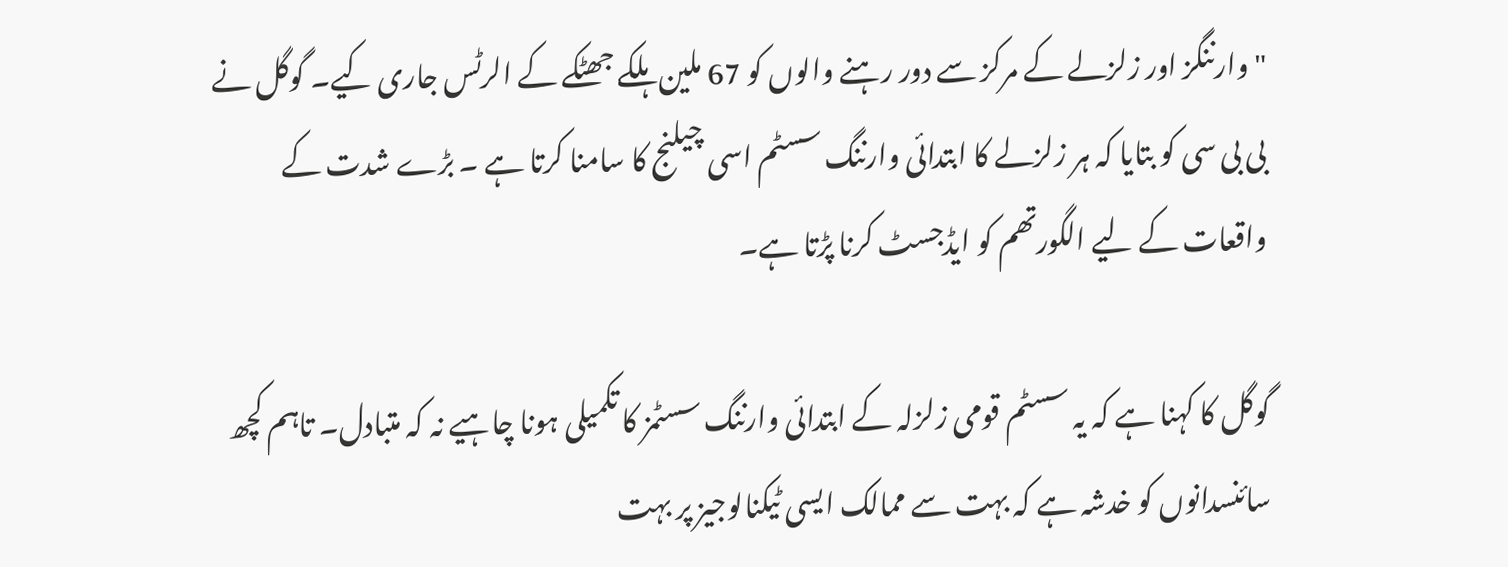" وارننگز اور زلزلے کے مرکز سے دور رہنے والوں کو 67 ملین ہلکے جھٹکے کے الرٹس جاری کیے۔ گوگل نے بی بی سی کو بتایا کہ ہر زلزلے کا ابتدائی وارننگ سسٹم اسی چیلنج کا سامنا کرتا ہے ۔ بڑے شدت کے واقعات کے لیے الگورتھم کو ایڈجسٹ کرنا پڑتا ہے۔

گوگل کا کہنا ہے کہ یہ سسٹم قومی زلزلہ کے ابتدائی وارننگ سسٹمز کا تکمیلی ہونا چاہیے نہ کہ متبادل۔ تاہم کچھ سائنسدانوں کو خدشہ ہے کہ بہت سے ممالک ایسی ٹیکنالوجیز پر بہت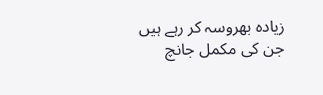زیادہ بھروسہ کر رہے ہیں جن کی مکمل جانچ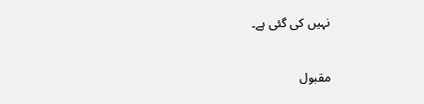نہیں کی گئی ہے۔

مقبول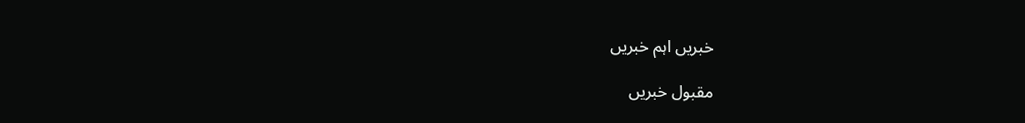خبریں اہم خبریں

مقبول خبریں